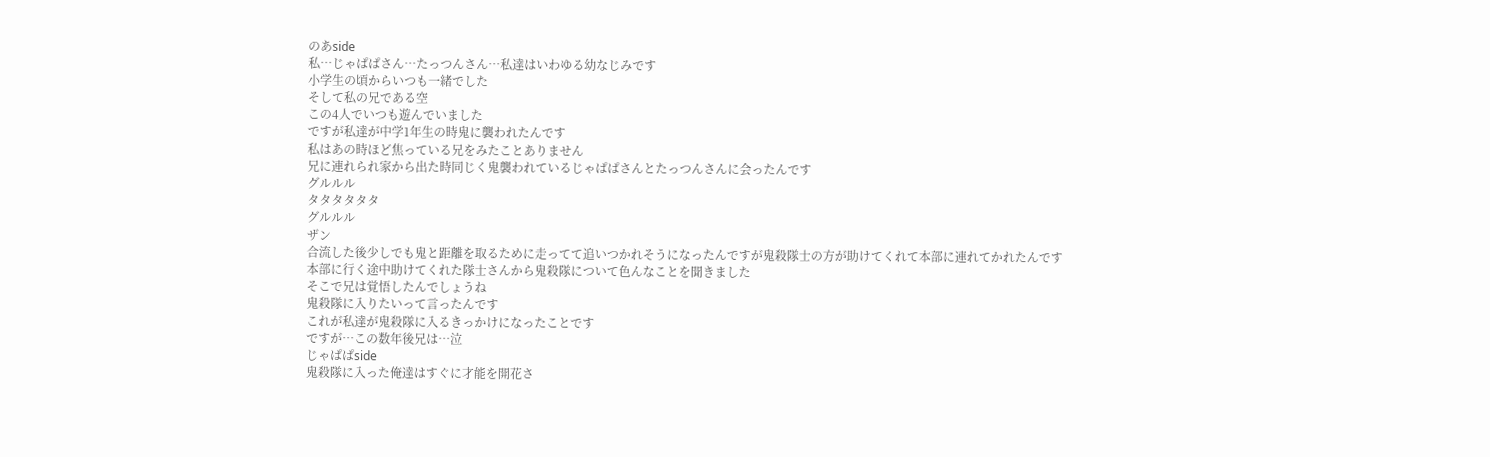のあside
私…じゃぱぱさん…たっつんさん…私達はいわゆる幼なじみです
小学生の頃からいつも一緒でした
そして私の兄である空
この4人でいつも遊んでいました
ですが私達が中学1年生の時鬼に襲われたんです
私はあの時ほど焦っている兄をみたことありません
兄に連れられ家から出た時同じく鬼襲われているじゃぱぱさんとたっつんさんに会ったんです
グルルル
タタタタタタ
グルルル
ザン
合流した後少しでも鬼と距離を取るために走ってて追いつかれそうになったんですが鬼殺隊士の方が助けてくれて本部に連れてかれたんです
本部に行く途中助けてくれた隊士さんから鬼殺隊について色んなことを聞きました
そこで兄は覚悟したんでしょうね
鬼殺隊に入りたいって言ったんです
これが私達が鬼殺隊に入るきっかけになったことです
ですが…この数年後兄は…泣
じゃぱぱside
鬼殺隊に入った俺達はすぐに才能を開花さ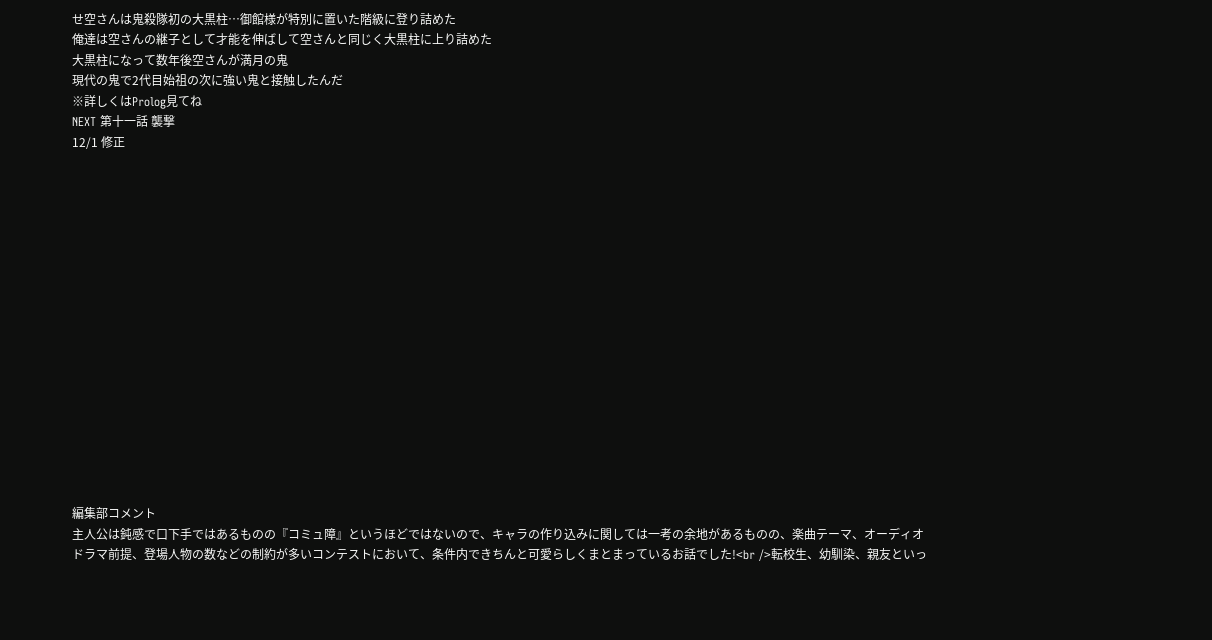せ空さんは鬼殺隊初の大黒柱…御館様が特別に置いた階級に登り詰めた
俺達は空さんの継子として才能を伸ばして空さんと同じく大黒柱に上り詰めた
大黒柱になって数年後空さんが満月の鬼
現代の鬼で2代目始祖の次に強い鬼と接触したんだ
※詳しくはProlog見てね
NEXT 第十一話 襲撃
12/1 修正

















編集部コメント
主人公は鈍感で口下手ではあるものの『コミュ障』というほどではないので、キャラの作り込みに関しては一考の余地があるものの、楽曲テーマ、オーディオドラマ前提、登場人物の数などの制約が多いコンテストにおいて、条件内できちんと可愛らしくまとまっているお話でした!<br />転校生、幼馴染、親友といっ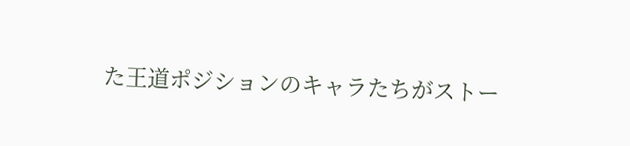た王道ポジションのキャラたちがストー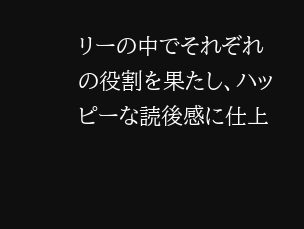リーの中でそれぞれの役割を果たし、ハッピーな読後感に仕上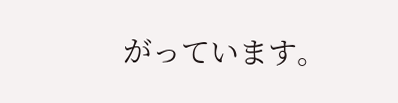がっています。